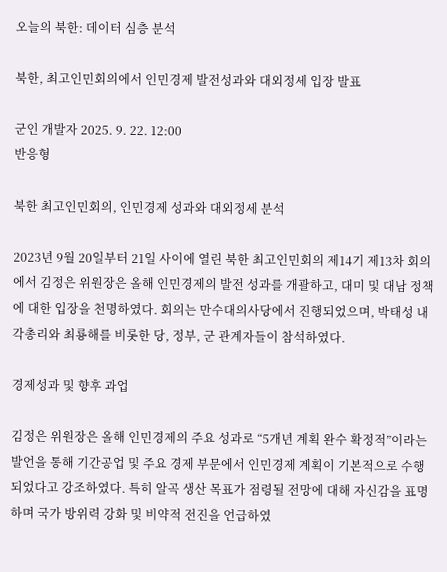오늘의 북한: 데이터 심층 분석

북한, 최고인민회의에서 인민경제 발전성과와 대외정세 입장 발표

군인 개발자 2025. 9. 22. 12:00
반응형

북한 최고인민회의, 인민경제 성과와 대외정세 분석

2023년 9월 20일부터 21일 사이에 열린 북한 최고인민회의 제14기 제13차 회의에서 김정은 위원장은 올해 인민경제의 발전 성과를 개괄하고, 대미 및 대남 정책에 대한 입장을 천명하였다. 회의는 만수대의사당에서 진행되었으며, 박태성 내각총리와 최룡해를 비롯한 당, 정부, 군 관계자들이 참석하였다.

경제성과 및 향후 과업

김정은 위원장은 올해 인민경제의 주요 성과로 “5개년 계획 완수 확정적”이라는 발언을 통해 기간공업 및 주요 경제 부문에서 인민경제 계획이 기본적으로 수행되었다고 강조하였다. 특히 알곡 생산 목표가 점령될 전망에 대해 자신감을 표명하며 국가 방위력 강화 및 비약적 전진을 언급하였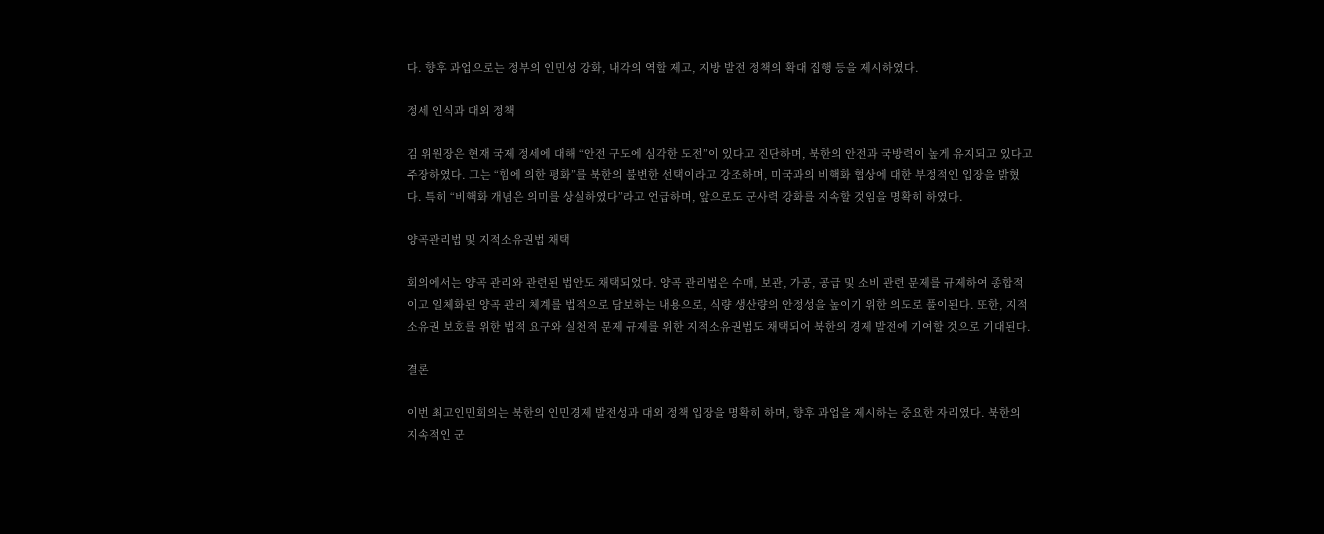다. 향후 과업으로는 정부의 인민성 강화, 내각의 역할 제고, 지방 발전 정책의 확대 집행 등을 제시하였다.

정세 인식과 대외 정책

김 위원장은 현재 국제 정세에 대해 “안전 구도에 심각한 도전”이 있다고 진단하며, 북한의 안전과 국방력이 높게 유지되고 있다고 주장하였다. 그는 “힘에 의한 평화”를 북한의 불변한 선택이라고 강조하며, 미국과의 비핵화 협상에 대한 부정적인 입장을 밝혔다. 특히 “비핵화 개념은 의미를 상실하였다”라고 언급하며, 앞으로도 군사력 강화를 지속할 것임을 명확히 하였다.

양곡관리법 및 지적소유권법 채택

회의에서는 양곡 관리와 관련된 법안도 채택되었다. 양곡 관리법은 수매, 보관, 가공, 공급 및 소비 관련 문제를 규제하여 종합적이고 일체화된 양곡 관리 체계를 법적으로 담보하는 내용으로, 식량 생산량의 안정성을 높이기 위한 의도로 풀이된다. 또한, 지적 소유권 보호를 위한 법적 요구와 실천적 문제 규제를 위한 지적소유권법도 채택되어 북한의 경제 발전에 기여할 것으로 기대된다.

결론

이번 최고인민회의는 북한의 인민경제 발전성과 대외 정책 입장을 명확히 하며, 향후 과업을 제시하는 중요한 자리였다. 북한의 지속적인 군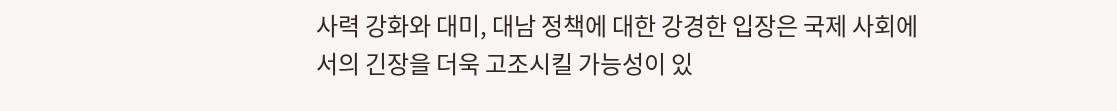사력 강화와 대미, 대남 정책에 대한 강경한 입장은 국제 사회에서의 긴장을 더욱 고조시킬 가능성이 있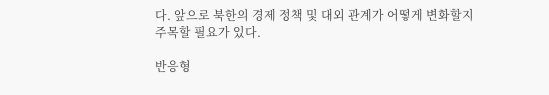다. 앞으로 북한의 경제 정책 및 대외 관계가 어떻게 변화할지 주목할 필요가 있다.

반응형